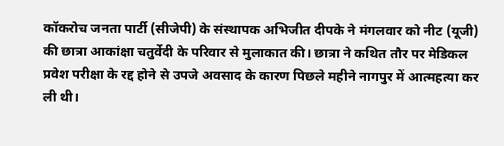कॉकरोच जनता पार्टी (सीजेपी) के संस्थापक अभिजीत दीपके ने मंगलवार को नीट (यूजी) की छात्रा आकांक्षा चतुर्वेदी के परिवार से मुलाकात की। छात्रा ने कथित तौर पर मेडिकल प्रवेश परीक्षा के रद्द होने से उपजे अवसाद के कारण पिछले महीने नागपुर में आत्महत्या कर ली थी।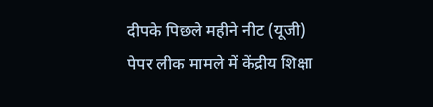दीपके पिछले महीने नीट (यूजी) पेपर लीक मामले में केंद्रीय शिक्षा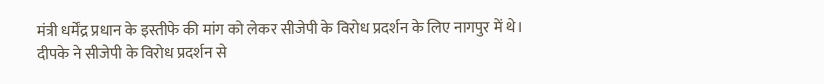मंत्री धर्मेंद्र प्रधान के इस्तीफे की मांग को लेकर सीजेपी के विरोध प्रदर्शन के लिए नागपुर में थे।
दीपके ने सीजेपी के विरोध प्रदर्शन से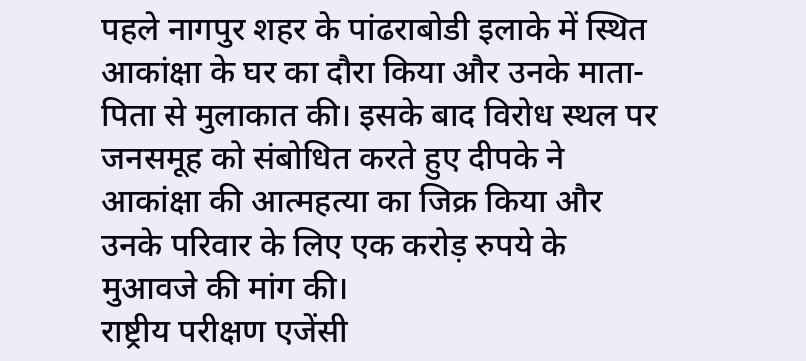पहले नागपुर शहर के पांढराबोडी इलाके में स्थित आकांक्षा के घर का दौरा किया और उनके माता-पिता से मुलाकात की। इसके बाद विरोध स्थल पर जनसमूह को संबोधित करते हुए दीपके ने आकांक्षा की आत्महत्या का जिक्र किया और उनके परिवार के लिए एक करोड़ रुपये के मुआवजे की मांग की।
राष्ट्रीय परीक्षण एजेंसी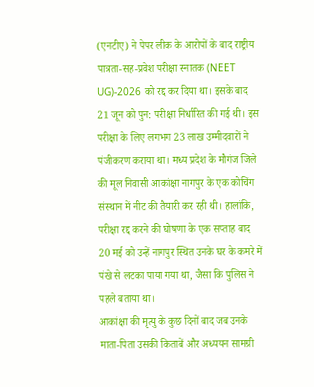(एनटीए) ने पेपर लीक के आरोपों के बाद राष्ट्रीय पात्रता-सह-प्रवेश परीक्षा स्नातक (NEET UG)-2026 को रद्द कर दिया था। इसके बाद 21 जून को पुन: परीक्षा निर्धारित की गई थी। इस परीक्षा के लिए लगभग 23 लाख उम्मीदवारों ने पंजीकरण कराया था। मध्य प्रदेश के मौगंज जिले की मूल निवासी आकांक्षा नागपुर के एक कोचिंग संस्थान में नीट की तैयारी कर रही थी। हालांकि, परीक्षा रद्द करने की घोषणा के एक सप्ताह बाद 20 मई को उन्हें नागपुर स्थित उनके घर के कमरे में पंखे से लटका पाया गया था, जैसा कि पुलिस ने पहले बताया था।
आकांक्षा की मृत्यु के कुछ दिनों बाद जब उनके माता-पिता उसकी किताबें और अध्ययन सामग्री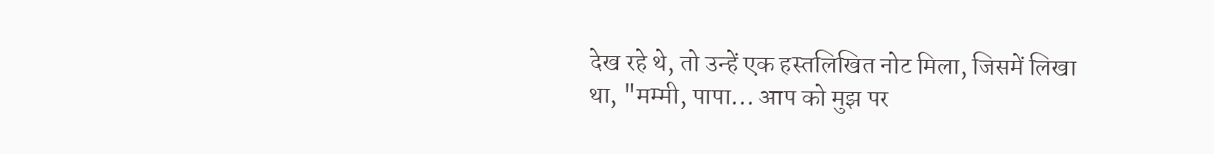देख रहे थे, तो उन्हें एक हस्तलिखित नोट मिला, जिसमें लिखा था, "मम्मी, पापा... आप को मुझ पर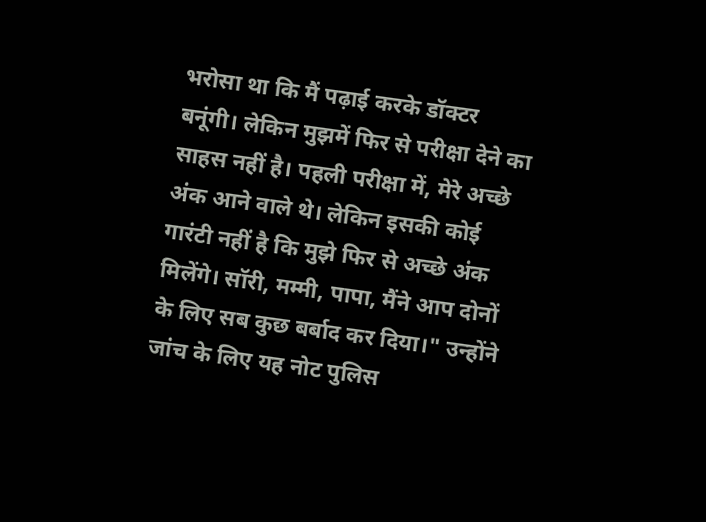भरोसा था कि मैं पढ़ाई करके डॉक्टर बनूंगी। लेकिन मुझमें फिर से परीक्षा देने का साहस नहीं है। पहली परीक्षा में, मेरे अच्छे अंक आने वाले थे। लेकिन इसकी कोई गारंटी नहीं है कि मुझे फिर से अच्छे अंक मिलेंगे। सॉरी, मम्मी, पापा, मैंने आप दोनों के लिए सब कुछ बर्बाद कर दिया।" उन्होंने जांच के लिए यह नोट पुलिस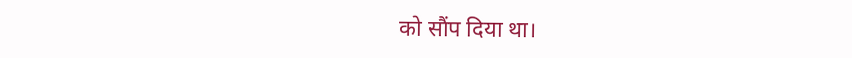को सौंप दिया था।